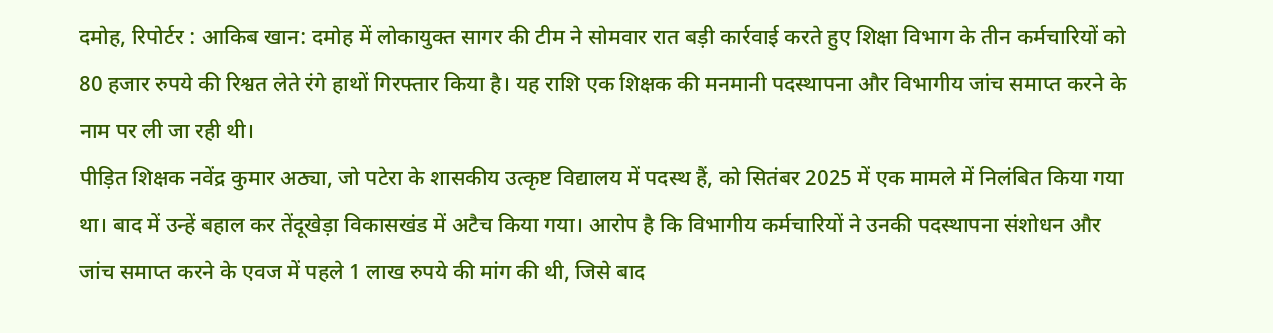दमोह, रिपोर्टर : आकिब खान: दमोह में लोकायुक्त सागर की टीम ने सोमवार रात बड़ी कार्रवाई करते हुए शिक्षा विभाग के तीन कर्मचारियों को 80 हजार रुपये की रिश्वत लेते रंगे हाथों गिरफ्तार किया है। यह राशि एक शिक्षक की मनमानी पदस्थापना और विभागीय जांच समाप्त करने के नाम पर ली जा रही थी।
पीड़ित शिक्षक नवेंद्र कुमार अठ्या, जो पटेरा के शासकीय उत्कृष्ट विद्यालय में पदस्थ हैं, को सितंबर 2025 में एक मामले में निलंबित किया गया था। बाद में उन्हें बहाल कर तेंदूखेड़ा विकासखंड में अटैच किया गया। आरोप है कि विभागीय कर्मचारियों ने उनकी पदस्थापना संशोधन और जांच समाप्त करने के एवज में पहले 1 लाख रुपये की मांग की थी, जिसे बाद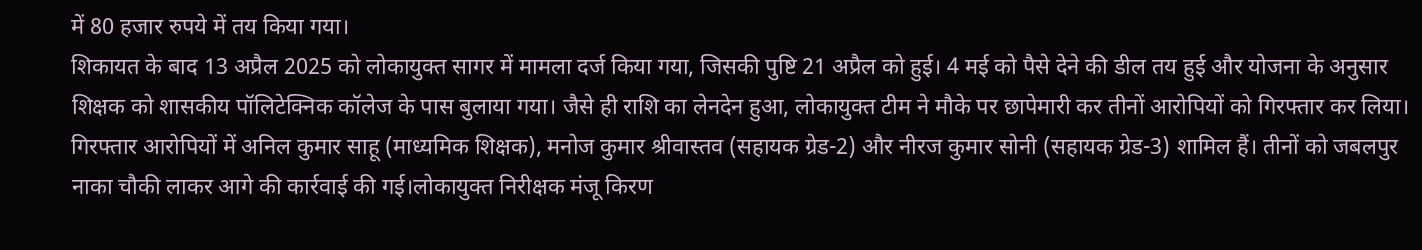में 80 हजार रुपये में तय किया गया।
शिकायत के बाद 13 अप्रैल 2025 को लोकायुक्त सागर में मामला दर्ज किया गया, जिसकी पुष्टि 21 अप्रैल को हुई। 4 मई को पैसे देने की डील तय हुई और योजना के अनुसार शिक्षक को शासकीय पॉलिटेक्निक कॉलेज के पास बुलाया गया। जैसे ही राशि का लेनदेन हुआ, लोकायुक्त टीम ने मौके पर छापेमारी कर तीनों आरोपियों को गिरफ्तार कर लिया।
गिरफ्तार आरोपियों में अनिल कुमार साहू (माध्यमिक शिक्षक), मनोज कुमार श्रीवास्तव (सहायक ग्रेड-2) और नीरज कुमार सोनी (सहायक ग्रेड-3) शामिल हैं। तीनों को जबलपुर नाका चौकी लाकर आगे की कार्रवाई की गई।लोकायुक्त निरीक्षक मंजू किरण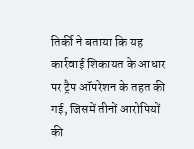तिर्की ने बताया कि यह कार्रवाई शिकायत के आधार पर ट्रैप ऑपरेशन के तहत की गई, जिसमें तीनों आरोपियों की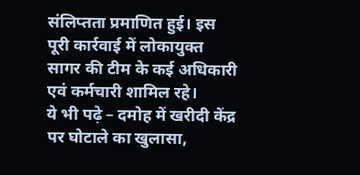संलिप्तता प्रमाणित हुई। इस पूरी कार्रवाई में लोकायुक्त सागर की टीम के कई अधिकारी एवं कर्मचारी शामिल रहे।
ये भी पढ़े – दमोह में खरीदी केंद्र पर घोटाले का खुलासा,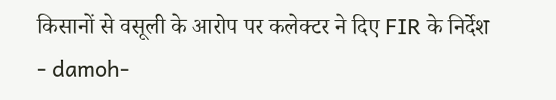किसानों से वसूली के आरोप पर कलेक्टर ने दिए FIR के निर्देश
- damoh-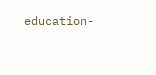education-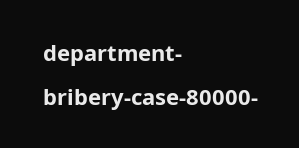department-bribery-case-80000-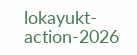lokayukt-action-2026